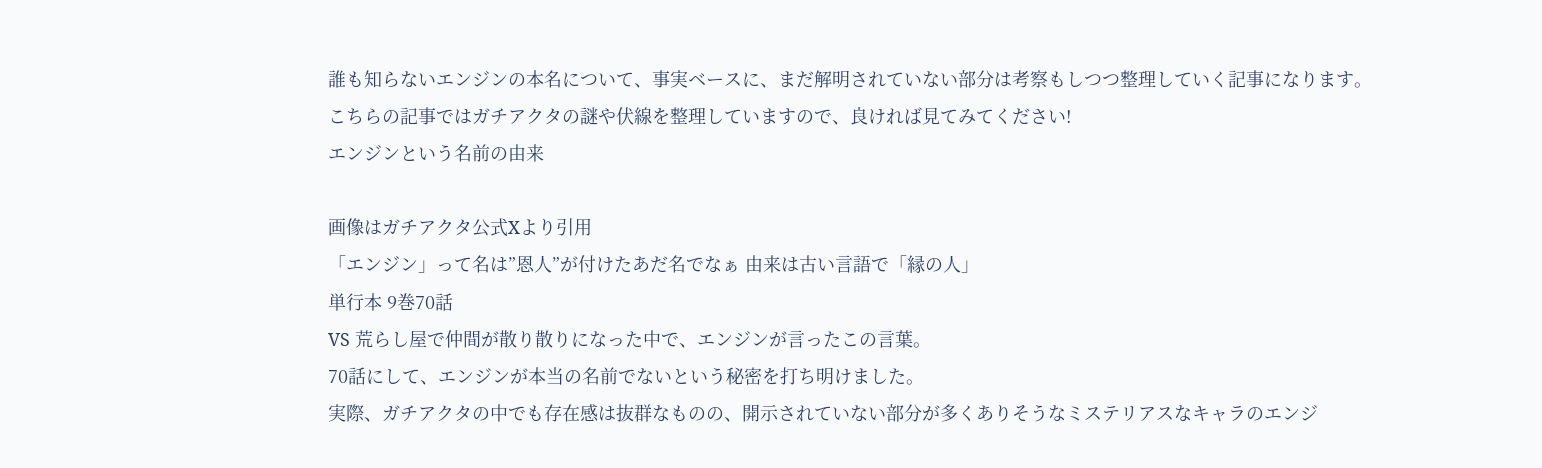誰も知らないエンジンの本名について、事実ベースに、まだ解明されていない部分は考察もしつつ整理していく記事になります。
こちらの記事ではガチアクタの謎や伏線を整理していますので、良ければ見てみてください!
エンジンという名前の由来

画像はガチアクタ公式Xより引用
「エンジン」って名は”恩人”が付けたあだ名でなぁ 由来は古い言語で「縁の人」
単行本 9巻70話
VS 荒らし屋で仲間が散り散りになった中で、エンジンが言ったこの言葉。
70話にして、エンジンが本当の名前でないという秘密を打ち明けました。
実際、ガチアクタの中でも存在感は抜群なものの、開示されていない部分が多くありそうなミステリアスなキャラのエンジ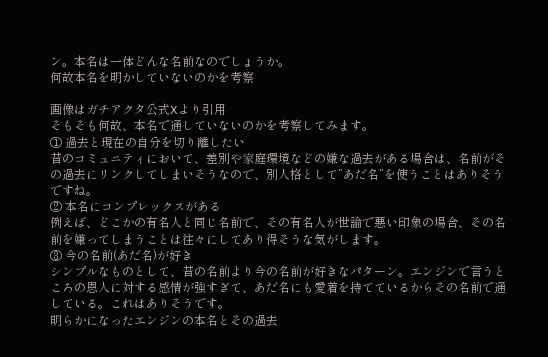ン。本名は一体どんな名前なのでしょうか。
何故本名を明かしていないのかを考察

画像はガチアクタ公式Xより引用
そもそも何故、本名で通していないのかを考察してみます。
① 過去と現在の自分を切り離したい
昔のコミュニティにおいて、差別や家庭環境などの嫌な過去がある場合は、名前がその過去にリンクしてしまいそうなので、別人格として”あだ名”を使うことはありそうですね。
② 本名にコンプレックスがある
例えば、どこかの有名人と同じ名前で、その有名人が世論で悪い印象の場合、その名前を嫌ってしまうことは往々にしてあり得そうな気がします。
③ 今の名前(あだ名)が好き
シンプルなものとして、昔の名前より今の名前が好きなパターン。エンジンで言うところの恩人に対する感情が強すぎて、あだ名にも愛着を持てているからその名前で通している。これはありそうです。
明らかになったエンジンの本名とその過去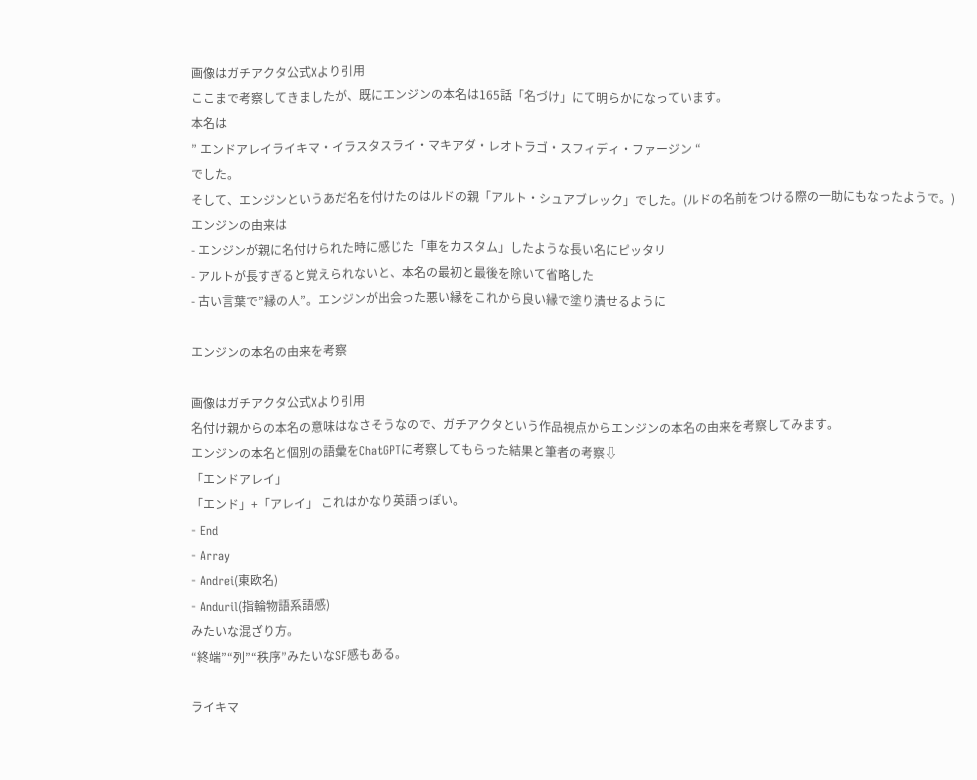画像はガチアクタ公式Xより引用
ここまで考察してきましたが、既にエンジンの本名は165話「名づけ」にて明らかになっています。
本名は
” エンドアレイライキマ・イラスタスライ・マキアダ・レオトラゴ・スフィディ・ファージン “
でした。
そして、エンジンというあだ名を付けたのはルドの親「アルト・シュアブレック」でした。(ルドの名前をつける際の一助にもなったようで。)
エンジンの由来は
- エンジンが親に名付けられた時に感じた「車をカスタム」したような長い名にピッタリ
- アルトが長すぎると覚えられないと、本名の最初と最後を除いて省略した
- 古い言葉で”縁の人”。エンジンが出会った悪い縁をこれから良い縁で塗り潰せるように

エンジンの本名の由来を考察

画像はガチアクタ公式Xより引用
名付け親からの本名の意味はなさそうなので、ガチアクタという作品視点からエンジンの本名の由来を考察してみます。
エンジンの本名と個別の語彙をChatGPTに考察してもらった結果と筆者の考察⇩
「エンドアレイ」
「エンド」+「アレイ」 これはかなり英語っぽい。
- End
- Array
- Andrei(東欧名)
- Anduril(指輪物語系語感)
みたいな混ざり方。
“終端”“列”“秩序”みたいなSF感もある。

ライキマ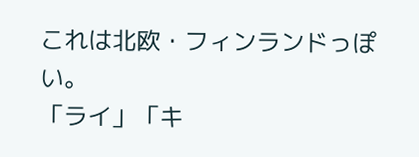これは北欧・フィンランドっぽい。
「ライ」「キ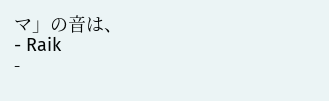マ」の音は、
- Raik
-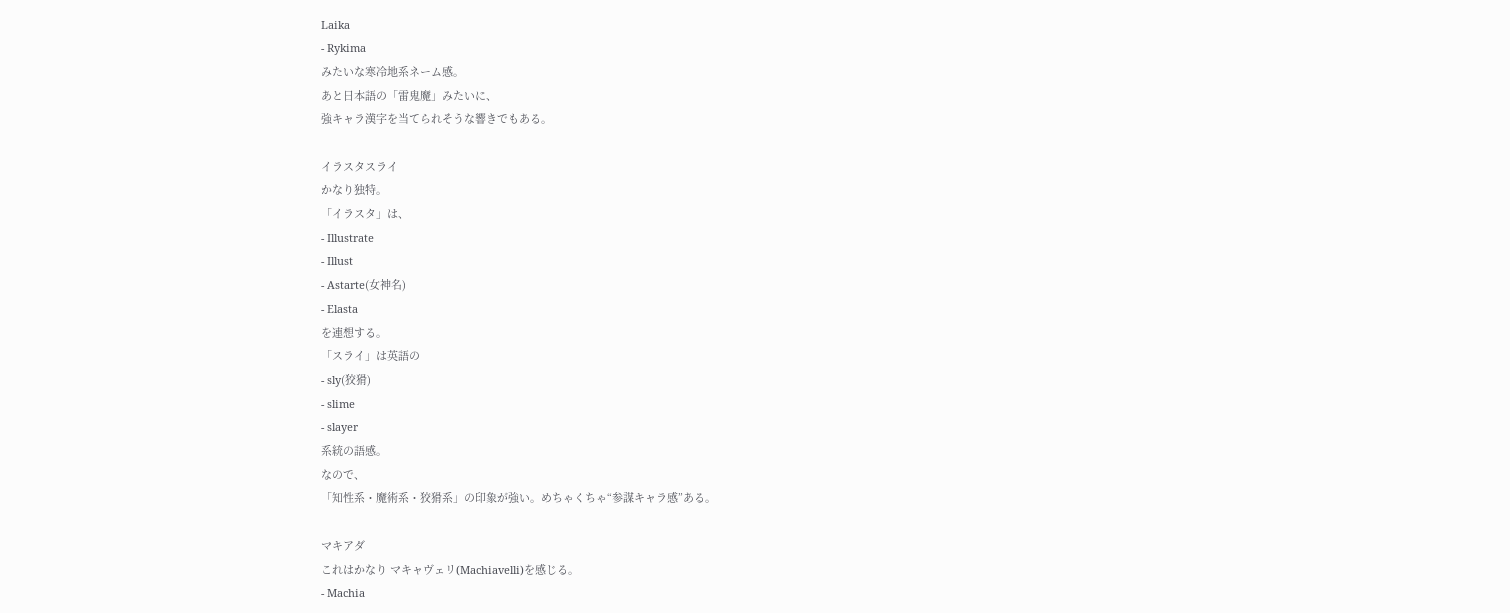Laika
- Rykima
みたいな寒冷地系ネーム感。
あと日本語の「雷鬼魔」みたいに、
強キャラ漢字を当てられそうな響きでもある。

イラスタスライ
かなり独特。
「イラスタ」は、
- Illustrate
- Illust
- Astarte(女神名)
- Elasta
を連想する。
「スライ」は英語の
- sly(狡猾)
- slime
- slayer
系統の語感。
なので、
「知性系・魔術系・狡猾系」の印象が強い。めちゃくちゃ“参謀キャラ感”ある。

マキアダ
これはかなり マキャヴェリ(Machiavelli)を感じる。
- Machia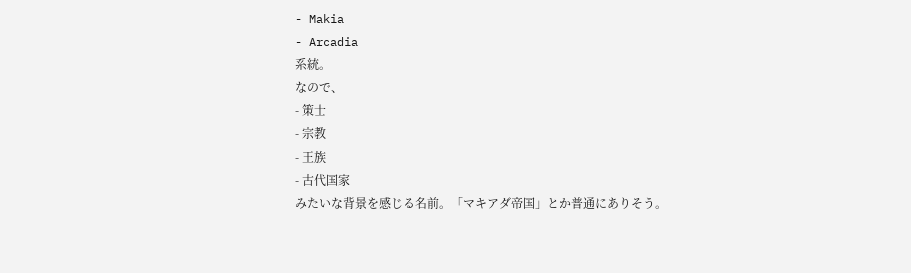- Makia
- Arcadia
系統。
なので、
- 策士
- 宗教
- 王族
- 古代国家
みたいな背景を感じる名前。「マキアダ帝国」とか普通にありそう。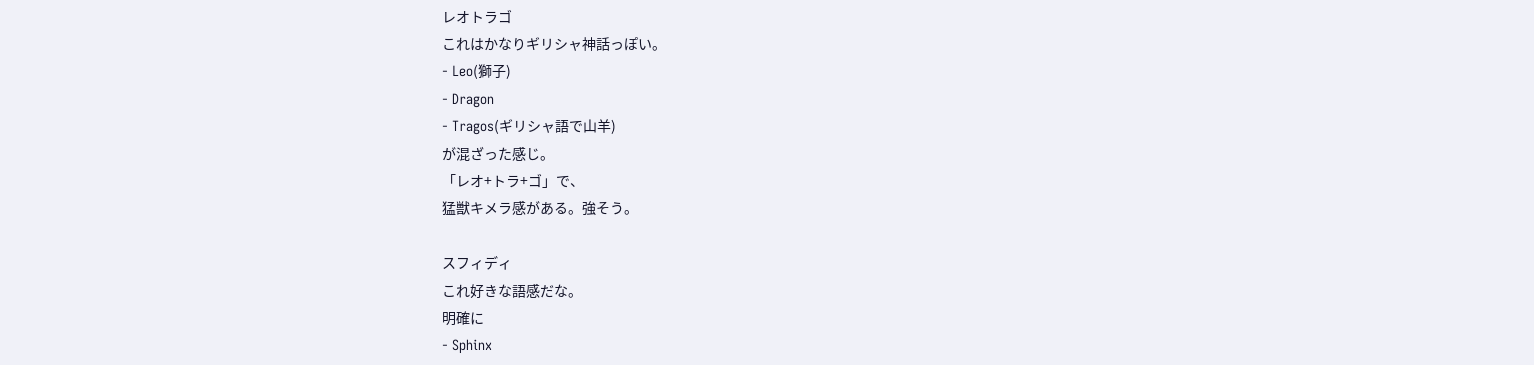レオトラゴ
これはかなりギリシャ神話っぽい。
- Leo(獅子)
- Dragon
- Tragos(ギリシャ語で山羊)
が混ざった感じ。
「レオ+トラ+ゴ」で、
猛獣キメラ感がある。強そう。

スフィディ
これ好きな語感だな。
明確に
- Sphinx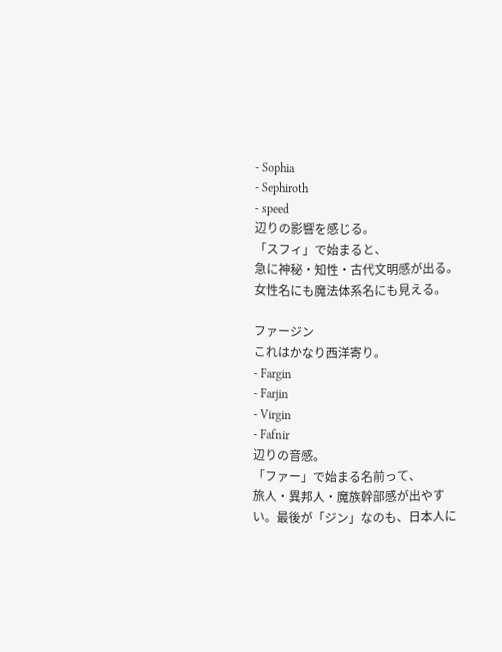- Sophia
- Sephiroth
- speed
辺りの影響を感じる。
「スフィ」で始まると、
急に神秘・知性・古代文明感が出る。女性名にも魔法体系名にも見える。

ファージン
これはかなり西洋寄り。
- Fargin
- Farjin
- Virgin
- Fafnir
辺りの音感。
「ファー」で始まる名前って、
旅人・異邦人・魔族幹部感が出やすい。最後が「ジン」なのも、日本人に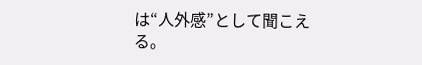は“人外感”として聞こえる。